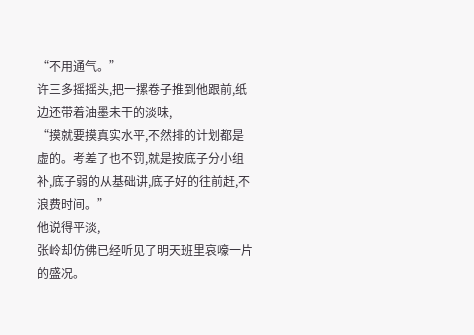“不用通气。”
许三多摇摇头,把一摞卷子推到他跟前,纸边还带着油墨未干的淡味,
“摸就要摸真实水平,不然排的计划都是虚的。考差了也不罚,就是按底子分小组补,底子弱的从基础讲,底子好的往前赶,不浪费时间。”
他说得平淡,
张岭却仿佛已经听见了明天班里哀嚎一片的盛况。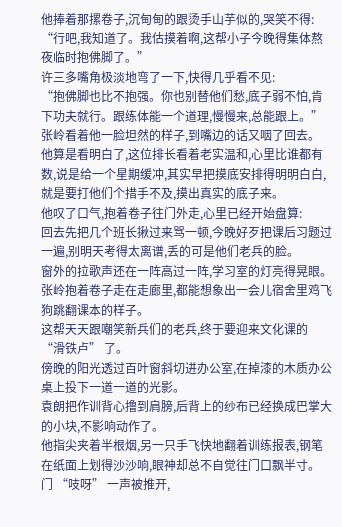他捧着那摞卷子,沉甸甸的跟烫手山芋似的,哭笑不得:
“行吧,我知道了。我估摸着啊,这帮小子今晚得集体熬夜临时抱佛脚了。”
许三多嘴角极淡地弯了一下,快得几乎看不见:
“抱佛脚也比不抱强。你也别替他们愁,底子弱不怕,肯下功夫就行。跟练体能一个道理,慢慢来,总能跟上。”
张岭看着他一脸坦然的样子,到嘴边的话又咽了回去。
他算是看明白了,这位排长看着老实温和,心里比谁都有数,说是给一个星期缓冲,其实早把摸底安排得明明白白,就是要打他们个措手不及,摸出真实的底子来。
他叹了口气,抱着卷子往门外走,心里已经开始盘算:
回去先把几个班长揪过来骂一顿,今晚好歹把课后习题过一遍,别明天考得太离谱,丢的可是他们老兵的脸。
窗外的拉歌声还在一阵高过一阵,学习室的灯亮得晃眼。
张岭抱着卷子走在走廊里,都能想象出一会儿宿舍里鸡飞狗跳翻课本的样子。
这帮天天跟嘲笑新兵们的老兵,终于要迎来文化课的 “滑铁卢” 了。
傍晚的阳光透过百叶窗斜切进办公室,在掉漆的木质办公桌上投下一道一道的光影。
袁朗把作训背心撸到肩膀,后背上的纱布已经换成巴掌大的小块,不影响动作了。
他指尖夹着半根烟,另一只手飞快地翻着训练报表,钢笔在纸面上划得沙沙响,眼神却总不自觉往门口飘半寸。
门 “吱呀” 一声被推开,